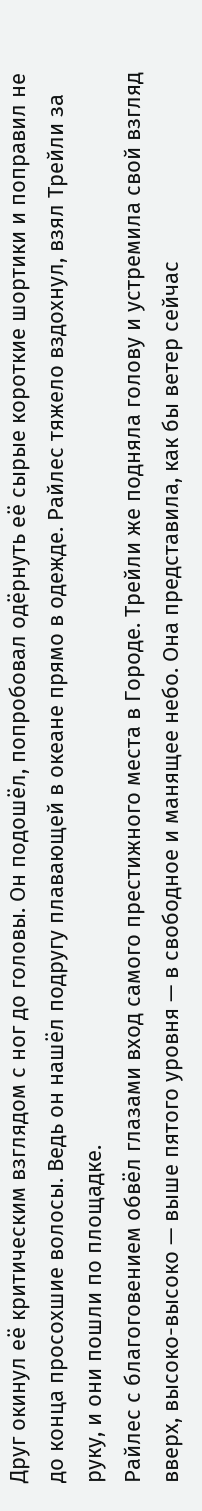Друг окинул её критическим взглядом с ног до головы. Он подошёл, попробовал одёрнуть её сырые короткие шортики и поправил не до конца просохшие волосы. Ведь он нашёл подругу плавающей в океане прямо в одежде. Райлес тяжело вздохнул, взял Трейли за руку, и они пошли по площадке.
Райлес с благоговением обвёл глазами вход самого престижного места в Городе. Трейли же подняла голову и устремила свой взгляд вверх, высоко-высоко — выше пятого уровня — в свободное и манящее небо. Она представила, как бы ветер сейчас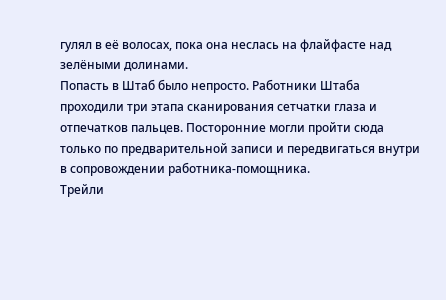гулял в её волосах, пока она неслась на флайфасте над зелёными долинами.
Попасть в Штаб было непросто. Работники Штаба проходили три этапа сканирования сетчатки глаза и отпечатков пальцев. Посторонние могли пройти сюда только по предварительной записи и передвигаться внутри в сопровождении работника-помощника.
Трейли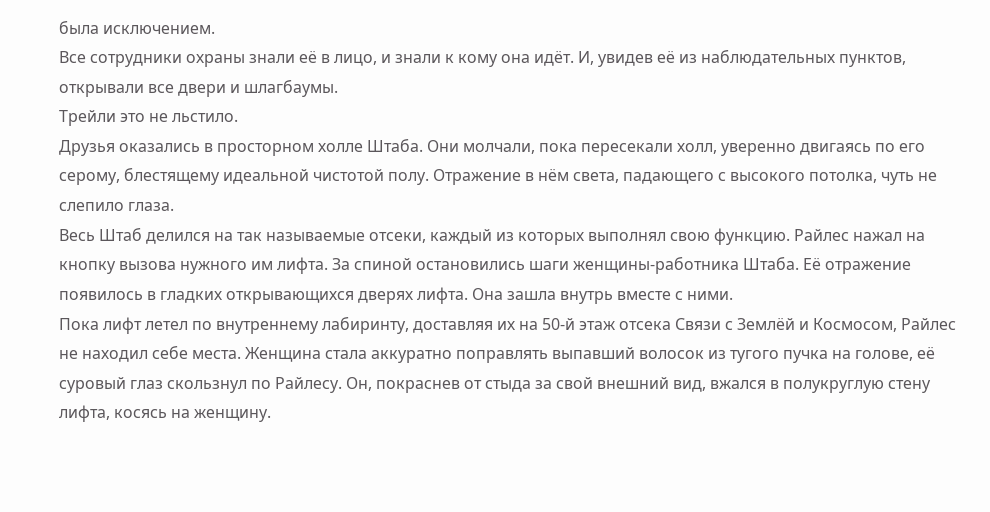была исключением.
Все сотрудники охраны знали её в лицо, и знали к кому она идёт. И, увидев её из наблюдательных пунктов, открывали все двери и шлагбаумы.
Трейли это не льстило.
Друзья оказались в просторном холле Штаба. Они молчали, пока пересекали холл, уверенно двигаясь по его серому, блестящему идеальной чистотой полу. Отражение в нём света, падающего с высокого потолка, чуть не слепило глаза.
Весь Штаб делился на так называемые отсеки, каждый из которых выполнял свою функцию. Райлес нажал на кнопку вызова нужного им лифта. За спиной остановились шаги женщины-работника Штаба. Её отражение появилось в гладких открывающихся дверях лифта. Она зашла внутрь вместе с ними.
Пока лифт летел по внутреннему лабиринту, доставляя их на 50-й этаж отсека Связи с Землёй и Космосом, Райлес не находил себе места. Женщина стала аккуратно поправлять выпавший волосок из тугого пучка на голове, её суровый глаз скользнул по Райлесу. Он, покраснев от стыда за свой внешний вид, вжался в полукруглую стену лифта, косясь на женщину.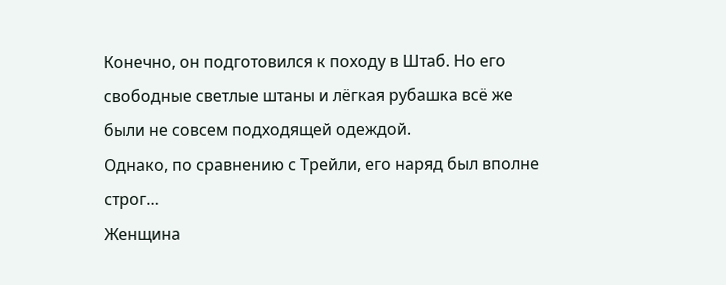Конечно, он подготовился к походу в Штаб. Но его свободные светлые штаны и лёгкая рубашка всё же были не совсем подходящей одеждой.
Однако, по сравнению с Трейли, его наряд был вполне строг…
Женщина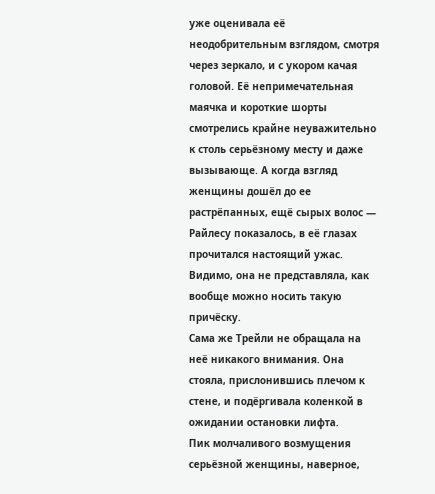уже оценивала её неодобрительным взглядом, смотря через зеркало, и с укором качая головой. Её непримечательная маячка и короткие шорты смотрелись крайне неуважительно к столь серьёзному месту и даже вызывающе. А когда взгляд женщины дошёл до ее растрёпанных, ещё сырых волос — Райлесу показалось, в её глазах прочитался настоящий ужас. Видимо, она не представляла, как вообще можно носить такую причёску.
Сама же Трейли не обращала на неё никакого внимания. Она стояла, прислонившись плечом к стене, и подёргивала коленкой в ожидании остановки лифта.
Пик молчаливого возмущения серьёзной женщины, наверное,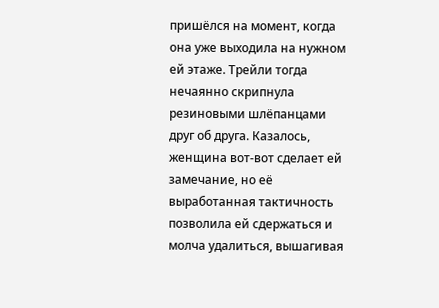пришёлся на момент, когда она уже выходила на нужном ей этаже. Трейли тогда нечаянно скрипнула резиновыми шлёпанцами друг об друга. Казалось, женщина вот-вот сделает ей замечание, но её выработанная тактичность позволила ей сдержаться и молча удалиться, вышагивая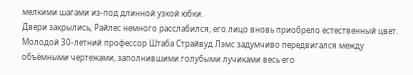мелкими шагами из-под длинной узкой юбки.
Двери закрылись, Райлес немного расслабился, его лицо вновь приобрело естественный цвет.
Молодой 30-летний профессор Штаба Страйвуд Лэмс задумчиво передвигался между объёмными чертежами, заполнившими голубыми лучиками весь его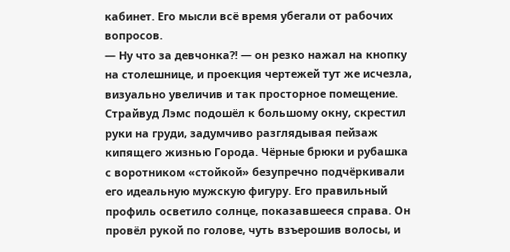кабинет. Его мысли всё время убегали от рабочих вопросов.
— Ну что за девчонка?! — он резко нажал на кнопку на столешнице, и проекция чертежей тут же исчезла, визуально увеличив и так просторное помещение.
Страйвуд Лэмс подошёл к большому окну, скрестил руки на груди, задумчиво разглядывая пейзаж кипящего жизнью Города. Чёрные брюки и рубашка с воротником «стойкой» безупречно подчёркивали его идеальную мужскую фигуру. Его правильный профиль осветило солнце, показавшееся справа. Он провёл рукой по голове, чуть взъерошив волосы, и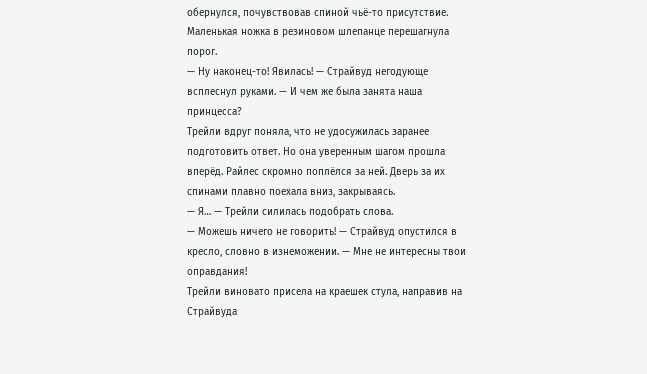обернулся, почувствовав спиной чьё-то присутствие.
Маленькая ножка в резиновом шлепанце перешагнула порог.
— Ну наконец-то! Явилась! — Страйвуд негодующе всплеснул руками. — И чем же была занята наша принцесса?
Трейли вдруг поняла, что не удосужилась заранее подготовить ответ. Но она уверенным шагом прошла вперёд. Райлес скромно поплёлся за ней. Дверь за их спинами плавно поехала вниз, закрываясь.
— Я… — Трейли силилась подобрать слова.
— Можешь ничего не говорить! — Страйвуд опустился в кресло, словно в изнеможении. — Мне не интересны твои оправдания!
Трейли виновато присела на краешек стула, направив на Страйвуда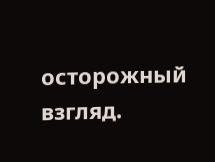осторожный взгляд.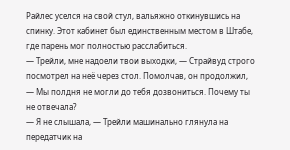Райлес уселся на свой стул, вальяжно откинувшись на спинку. Этот кабинет был единственным местом в Штабе, где парень мог полностью расслабиться.
— Трейли, мне надоели твои выходки, — Страйвуд строго посмотрел на неё через стол. Помолчав, он продолжил, — Мы полдня не могли до тебя дозвониться. Почему ты не отвечала?
— Я не слышала, — Трейли машинально глянула на передатчик на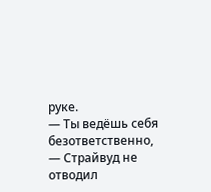руке.
— Ты ведёшь себя безответственно, — Страйвуд не отводил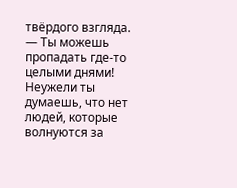твёрдого взгляда. — Ты можешь пропадать где-то целыми днями! Неужели ты думаешь, что нет людей, которые волнуются за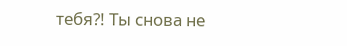тебя?! Ты снова не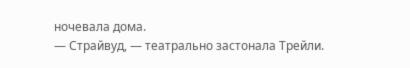ночевала дома.
— Страйвуд, — театрально застонала Трейли.